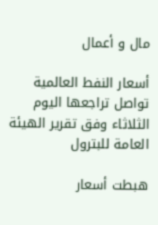مال و أعمال

أسعار النفط العالمية تواصل تراجعها اليوم الثلاثاء وفق تقرير الهيئة العامة للبترول

هبطت أسعار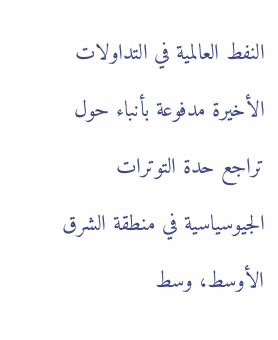النفط العالمية في التداولات الأخيرة مدفوعة بأنباء حول تراجع حدة التوترات الجيوسياسية في منطقة الشرق الأوسط، وسط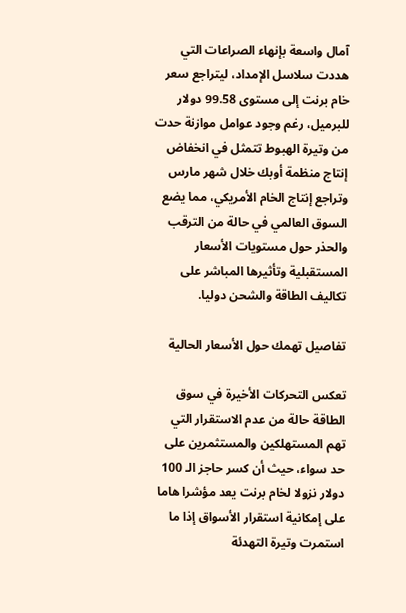آمال واسعة بإنهاء الصراعات التي هددت سلاسل الإمداد، ليتراجع سعر خام برنت إلى مستوى 99.58 دولار للبرميل، رغم وجود عوامل موازنة حدت من وتيرة الهبوط تتمثل في انخفاض إنتاج منظمة أوبك خلال شهر مارس وتراجع إنتاج الخام الأمريكي، مما يضع السوق العالمي في حالة من الترقب والحذر حول مستويات الأسعار المستقبلية وتأثيرها المباشر على تكاليف الطاقة والشحن دوليا.

تفاصيل تهمك حول الأسعار الحالية

تعكس التحركات الأخيرة في سوق الطاقة حالة من عدم الاستقرار التي تهم المستهلكين والمستثمرين على حد سواء، حيث أن كسر حاجز الـ 100 دولار نزولا لخام برنت يعد مؤشرا هاما على إمكانية استقرار الأسواق إذا ما استمرت وتيرة التهدئة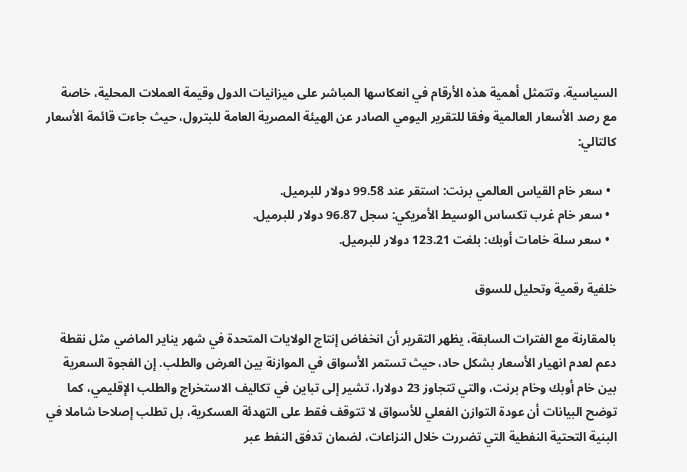السياسية. وتتمثل أهمية هذه الأرقام في انعكاسها المباشر على ميزانيات الدول وقيمة العملات المحلية، خاصة مع رصد الأسعار العالمية وفقا للتقرير اليومي الصادر عن الهيئة المصرية العامة للبترول، حيث جاءت قائمة الأسعار كالتالي:

  • سعر خام القياس العالمي برنت: استقر عند 99.58 دولار للبرميل.
  • سعر خام غرب تكساس الوسيط الأمريكي: سجل 96.87 دولار للبرميل.
  • سعر سلة خامات أوبك: بلغت 123.21 دولار للبرميل.

خلفية رقمية وتحليل للسوق

بالمقارنة مع الفترات السابقة، يظهر التقرير أن انخفاض إنتاج الولايات المتحدة في شهر يناير الماضي مثل نقطة دعم لعدم انهيار الأسعار بشكل حاد، حيث تستمر الأسواق في الموازنة بين العرض والطلب. إن الفجوة السعرية بين خام أوبك وخام برنت، والتي تتجاوز 23 دولارا، تشير إلى تباين في تكاليف الاستخراج والطلب الإقليمي، كما توضح البيانات أن عودة التوازن الفعلي للأسواق لا تتوقف فقط على التهدئة العسكرية، بل تطلب إصلاحا شاملا في البنية التحتية النفطية التي تضررت خلال النزاعات، لضمان تدفق النفط عبر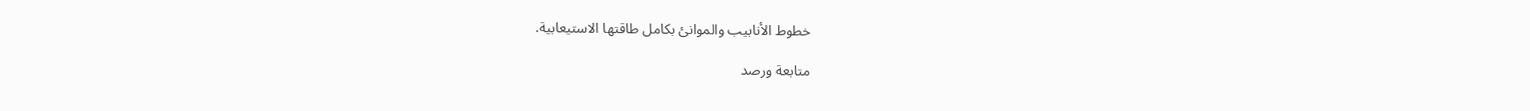خطوط الأنابيب والموانئ بكامل طاقتها الاستيعابية.

متابعة ورصد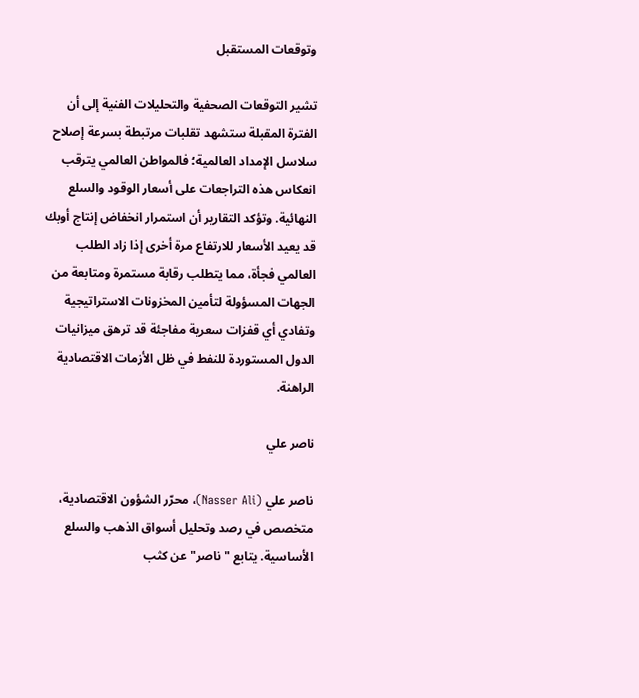وتوقعات المستقبل

تشير التوقعات الصحفية والتحليلات الفنية إلى أن الفترة المقبلة ستشهد تقلبات مرتبطة بسرعة إصلاح سلاسل الإمداد العالمية؛ فالمواطن العالمي يترقب انعكاس هذه التراجعات على أسعار الوقود والسلع النهائية. وتؤكد التقارير أن استمرار انخفاض إنتاج أوبك قد يعيد الأسعار للارتفاع مرة أخرى إذا زاد الطلب العالمي فجأة، مما يتطلب رقابة مستمرة ومتابعة من الجهات المسؤولة لتأمين المخزونات الاستراتيجية وتفادي أي قفزات سعرية مفاجئة قد ترهق ميزانيات الدول المستوردة للنفط في ظل الأزمات الاقتصادية الراهنة.

ناصر علي

ناصر علي (Nasser Ali)، محرّر الشؤون الاقتصادية، متخصص في رصد وتحليل أسواق الذهب والسلع الأساسية. يتابع "ناصر" عن كثب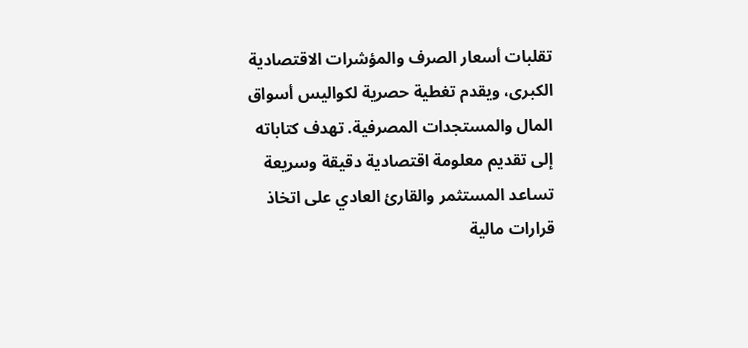تقلبات أسعار الصرف والمؤشرات الاقتصادية الكبرى، ويقدم تغطية حصرية لكواليس أسواق المال والمستجدات المصرفية. تهدف كتاباته إلى تقديم معلومة اقتصادية دقيقة وسريعة تساعد المستثمر والقارئ العادي على اتخاذ قرارات مالية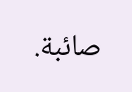صائبة.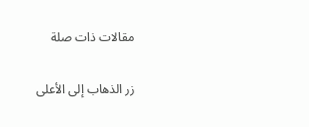مقالات ذات صلة

زر الذهاب إلى الأعلى